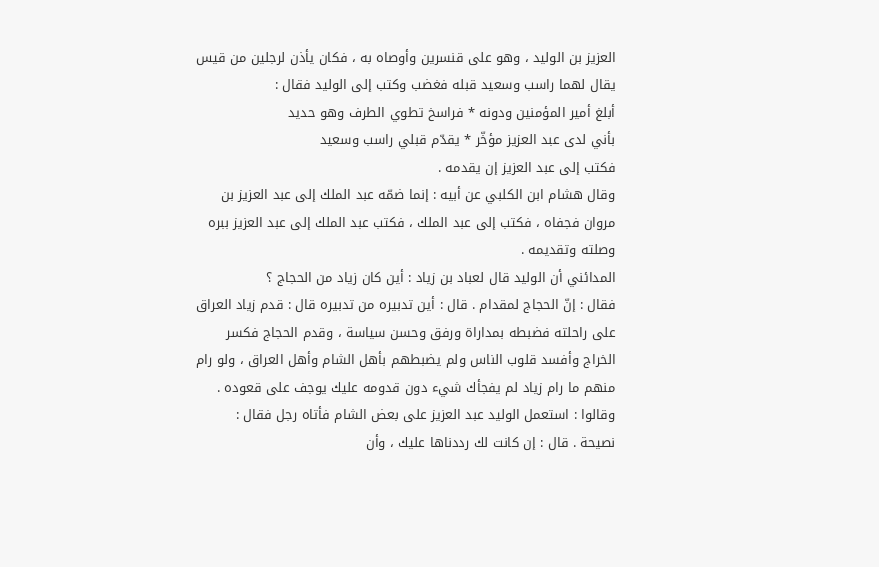العزيز بن الوليد ، وهو على قنسرين وأوصاه به ، فكان يأذن لرجلين من قيس يقال لهما راسب وسعيد قبله فغضب وكتب إلى الوليد فقال :
أبلغ أمير المؤمنين ودونه * فراسخ تطوي الطرف وهو حديد
بأني لدى عبد العزيز مؤخّر * يقدّم قبلي راسب وسعيد
فكتب إلى عبد العزيز إن يقدمه .
وقال هشام ابن الكلبي عن أبيه : إنما ضمّه عبد الملك إلى عبد العزيز بن مروان فجفاه ، فكتب إلى عبد الملك ، فكتب عبد الملك إلى عبد العزيز ببره وصلته وتقديمه .
المدائني أن الوليد قال لعباد بن زياد : أين كان زياد من الحجاج ؟
فقال : إنّ الحجاج لمقدام . قال : أين تدبيره من تدبيره قال : قدم زياد العراق على راحلته فضبطه بمداراة ورفق وحسن سياسة ، وقدم الحجاج فكسر الخراج وأفسد قلوب الناس ولم يضبطهم بأهل الشام وأهل العراق ، ولو رام منهم ما رام زياد لم يفجأك شيء دون قدومه عليك يوجف على قعوده .
وقالوا : استعمل الوليد عبد العزيز على بعض الشام فأتاه رجل فقال :
نصيحة . قال : إن كانت لك رددناها عليك ، وأن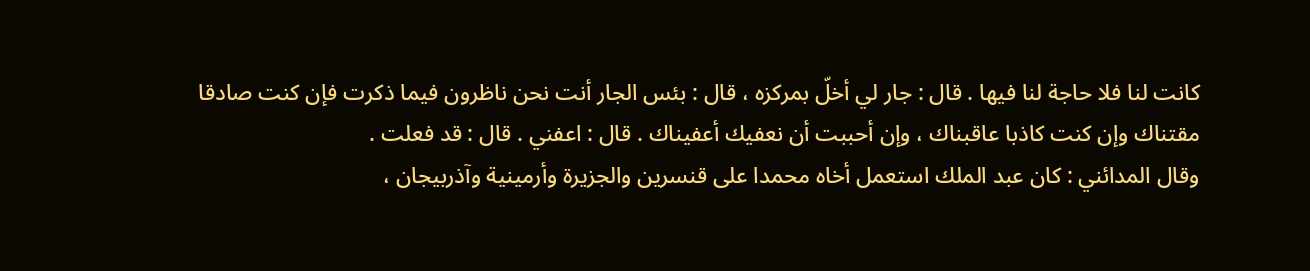كانت لنا فلا حاجة لنا فيها . قال : جار لي أخلّ بمركزه ، قال : بئس الجار أنت نحن ناظرون فيما ذكرت فإن كنت صادقا مقتناك وإن كنت كاذبا عاقبناك ، وإن أحببت أن نعفيك أعفيناك . قال : اعفني . قال : قد فعلت .
وقال المدائني : كان عبد الملك استعمل أخاه محمدا على قنسرين والجزيرة وأرمينية وآذربيجان ،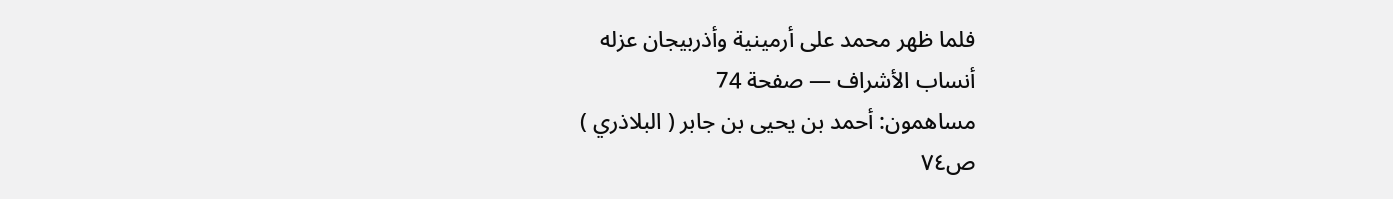فلما ظهر محمد على أرمينية وأذربيجان عزله
أنساب الأشراف — صفحة 74
مساهمون: أحمد بن يحيى بن جابر ( البلاذري )
ص٧٤